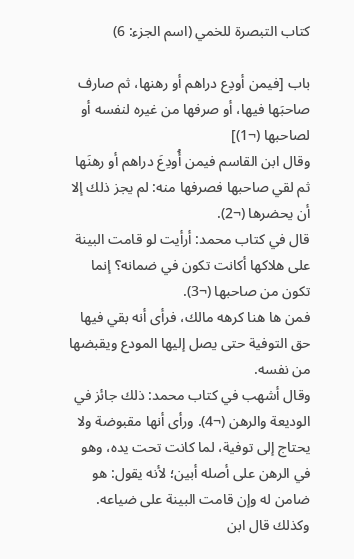كتاب التبصرة للخمي (اسم الجزء: 6)

باب [فيمن أودِع دراهم أو رهنها، ثم صارف صاحبَها فيها، أو صرفها من غيره لنفسه أو لصاحبها (¬1)]
وقال ابن القاسم فيمن أُودِعَ دراهم أو رهنَها ثم لقي صاحبها فصرفها منه: لم يجز ذلك إلا أن يحضرها (¬2).
قال في كتاب محمد: أرأيت لو قامت البينة على هلاكها أكانت تكون في ضمانه؟ إنما تكون من صاحبها (¬3).
فمن ها هنا كرهه مالك، فرأى أنه بقي فيها حق التوفية حتى يصل إليها المودع ويقبضها من نفسه.
وقال أشهب في كتاب محمد: ذلك جائز في الوديعة والرهن (¬4). ورأى أنها مقبوضة ولا يحتاج إلى توفية، لما كانت تحت يده، وهو في الرهن على أصله أبين؛ لأنه يقول: هو ضامن له وإن قامت البينة على ضياعه.
وكذلك قال ابن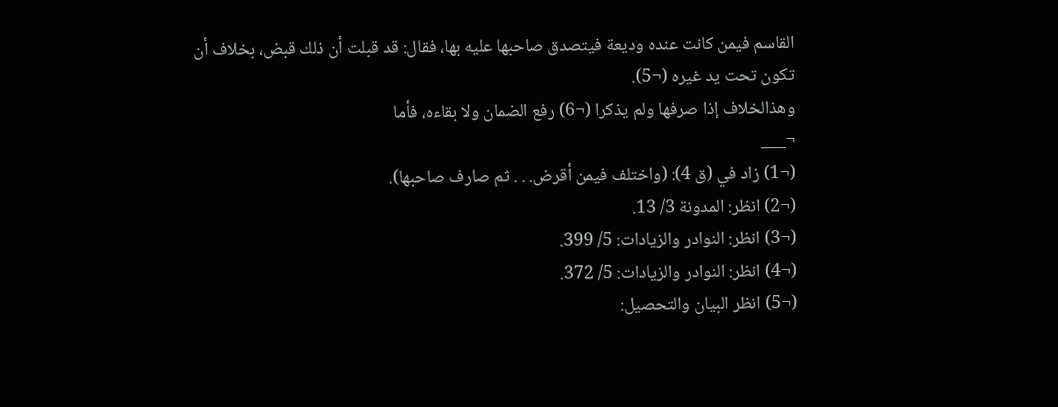القاسم فيمن كانت عنده وديعة فيتصدق صاحبها عليه بها، فقال: قد قبلت أن ذلك قبض، بخلاف أن تكون تحت يد غيره (¬5).
وهذالخلاف إذا صرفها ولم يذكرا (¬6) رفع الضمان ولا بقاءه، فأما
¬___
(¬1) زاد في (ق 4): (واختلف فيمن أقرض. . . ثم صارف صاحبها).
(¬2) انظر: المدونة 3/ 13.
(¬3) انظر: النوادر والزيادات: 5/ 399.
(¬4) انظر: النوادر والزيادات: 5/ 372.
(¬5) انظر البيان والتحصيل: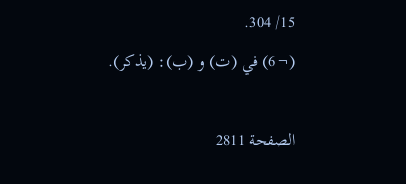15/ 304.
(¬6) في (ت) و (ب): (يذكر).

الصفحة 2811